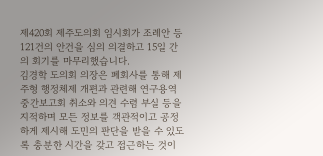제420회 제주도의회 임시회가 조례안 등 121건의 안건을 심의 의결하고 15일 간의 회기를 마무리했습니다.
김경학 도의회 의장은 폐회사를 통해 제주형 행정체제 개편과 관련해 연구용역 중간보고회 취소와 의견 수렴 부실 등을 지적하며 모든 정보를 객관적이고 공정하게 제시해 도민의 판단을 받을 수 있도록 충분한 시간을 갖고 접근하는 것이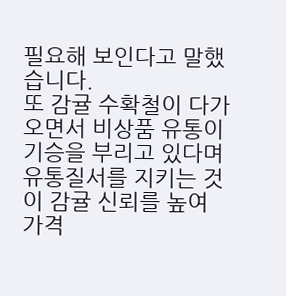필요해 보인다고 말했습니다.
또 감귤 수확철이 다가오면서 비상품 유통이 기승을 부리고 있다며 유통질서를 지키는 것이 감귤 신뢰를 높여 가격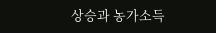상승과 농가소득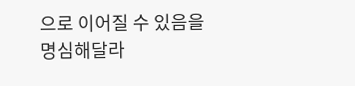으로 이어질 수 있음을 명심해달라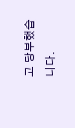고 당부했습니다.